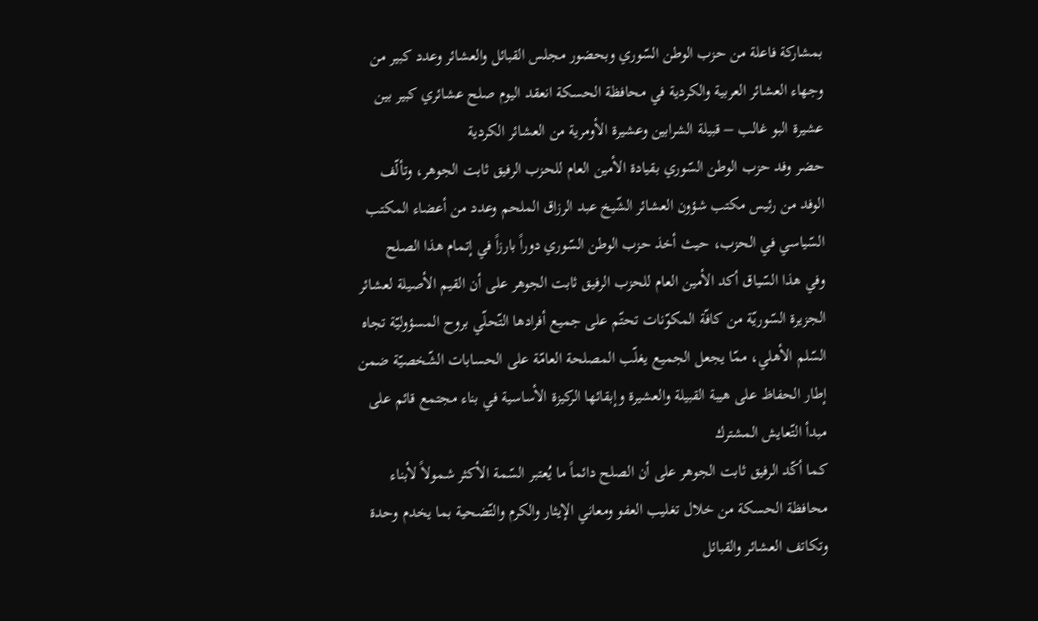بمشاركة فاعلة من حزب الوطن السّوري وبحضور مجلس القبائل والعشائر وعدد كبير من وجهاء العشائر العربية والكردية في محافظة الحسكة انعقد اليوم صلح عشائري كبير بين عشيرة البو غالب – قبيلة الشرابين وعشيرة الأومرية من العشائر الكردية
حضر وفد حزب الوطن السّوري بقيادة الأمين العام للحزب الرفيق ثابت الجوهر، وتألّف الوفد من رئيس مكتب شؤون العشائر الشّيخ عبد الرزاق الملحم وعدد من أعضاء المكتب السّياسي في الحزب، حيث أخذ حزب الوطن السّوري دوراً بارزاً في إتمام هذا الصلح
وفي هذا السّياق أكد الأمين العام للحزب الرفيق ثابت الجوهر على أن القيم الأصيلة لعشائر الجزيرة السّوريّة من كافّة المكوّنات تحتّم على جميع أفرادها التّحلّي بروح المسؤوليّة تجاه السّلم الأهلي، ممّا يجعل الجميع يغلّب المصلحة العامّة على الحسابات الشّخصيّة ضمن إطار الحفاظ على هيبة القبيلة والعشيرة وإبقائها الركيزة الأساسية في بناء مجتمع قائم على مبدأ التّعايش المشترك
كما أكّد الرفيق ثابت الجوهر على أن الصلح دائماً ما يُعتبر السّمة الأكثر شمولاً لأبناء محافظة الحسكة من خلال تغليب العفو ومعاني الإيثار والكرم والتّضحية بما يخدم وحدة وتكاتف العشائر والقبائل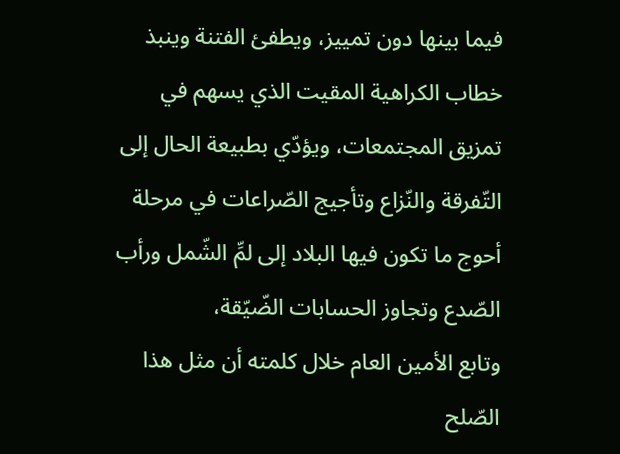فيما بينها دون تمييز، ويطفئ الفتنة وينبذ خطاب الكراهية المقيت الذي يسهم في تمزيق المجتمعات، ويؤدّي بطبيعة الحال إلى التّفرقة والنّزاع وتأجيج الصّراعات في مرحلة أحوج ما تكون فيها البلاد إلى لمِّ الشّمل ورأب الصّدع وتجاوز الحسابات الضّيّقة،
وتابع الأمين العام خلال كلمته أن مثل هذا الصّلح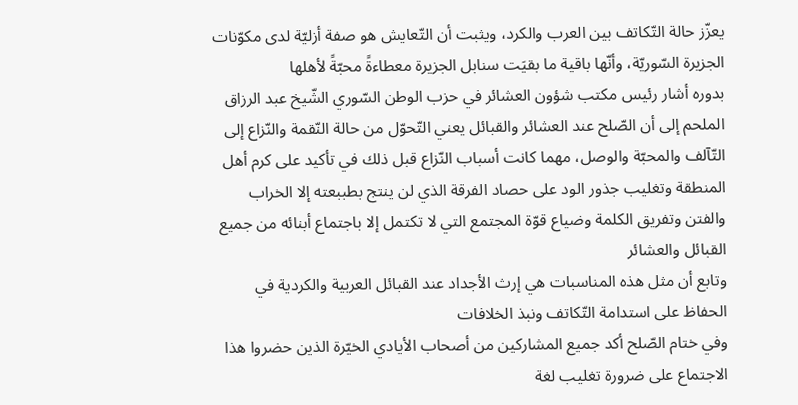يعزّز حالة التّكاتف بين العرب والكرد، ويثبت أن التّعايش هو صفة أزليّة لدى مكوّنات الجزيرة السّوريّة، وأنّها باقية ما بقيَت سنابل الجزيرة معطاءةً محبّةً لأهلها
بدوره أشار رئيس مكتب شؤون العشائر في حزب الوطن السّوري الشّيخ عبد الرزاق الملحم إلى أن الصّلح عند العشائر والقبائل يعني التّحوّل من حالة النّقمة والنّزاع إلى التّآلف والمحبّة والوصل، مهما كانت أسباب النّزاع قبل ذلك في تأكيد على كرم أهل المنطقة وتغليب جذور الود على حصاد الفرقة الذي لن ينتج بطببعته إلا الخراب والفتن وتفريق الكلمة وضياع قوّة المجتمع التي لا تكتمل إلا باجتماع أبنائه من جميع القبائل والعشائر
وتابع أن مثل هذه المناسبات هي إرث الأجداد عند القبائل العربية والكردية في الحفاظ على استدامة التّكاتف ونبذ الخلافات
وفي ختام الصّلح أكد جميع المشاركين من أصحاب الأيادي الخيّرة الذين حضروا هذا الاجتماع على ضرورة تغليب لغة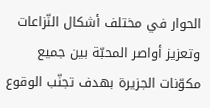الحوار في مختلف أشكال النّزاعات وتعزيز أواصر المحبّة بين جميع مكوّنات الجزيرة بهدف تجنّب الوقوع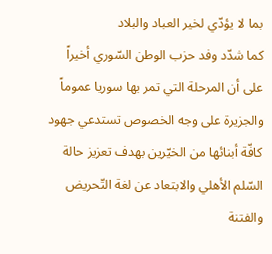بما لا يؤدّي لخير العباد والبلاد
كما شدّد وفد حزب الوطن السّوري أخيراً على أن المرحلة التي تمر بها سوريا عموماً والجزيرة على وجه الخصوص تستدعي جهود كافّة أبنائها من الخيّرين بهدف تعزيز حالة السّلم الأهلي والابتعاد عن لغة التّحريض والفتنة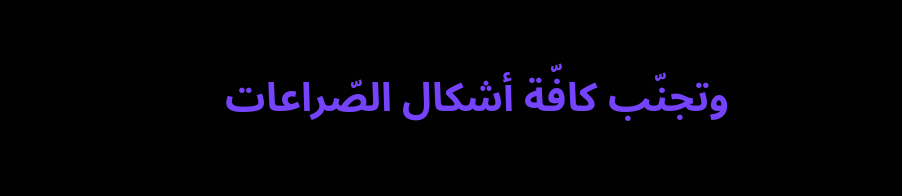وتجنّب كافّة أشكال الصّراعات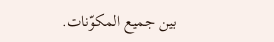بين جميع المكوّنات.